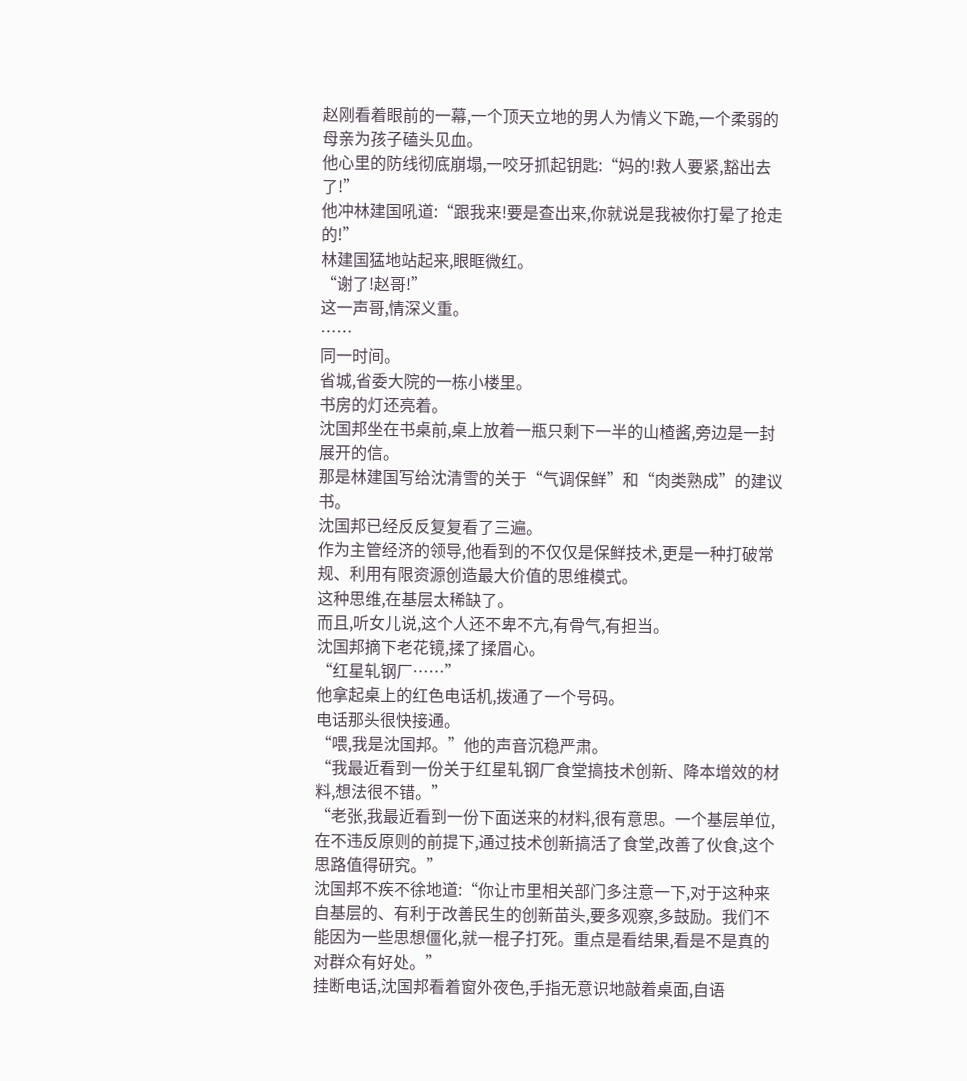赵刚看着眼前的一幕,一个顶天立地的男人为情义下跪,一个柔弱的母亲为孩子磕头见血。
他心里的防线彻底崩塌,一咬牙抓起钥匙:“妈的!救人要紧,豁出去了!”
他冲林建国吼道:“跟我来!要是查出来,你就说是我被你打晕了抢走的!”
林建国猛地站起来,眼眶微红。
“谢了!赵哥!”
这一声哥,情深义重。
……
同一时间。
省城,省委大院的一栋小楼里。
书房的灯还亮着。
沈国邦坐在书桌前,桌上放着一瓶只剩下一半的山楂酱,旁边是一封展开的信。
那是林建国写给沈清雪的关于“气调保鲜”和“肉类熟成”的建议书。
沈国邦已经反反复复看了三遍。
作为主管经济的领导,他看到的不仅仅是保鲜技术,更是一种打破常规、利用有限资源创造最大价值的思维模式。
这种思维,在基层太稀缺了。
而且,听女儿说,这个人还不卑不亢,有骨气,有担当。
沈国邦摘下老花镜,揉了揉眉心。
“红星轧钢厂……”
他拿起桌上的红色电话机,拨通了一个号码。
电话那头很快接通。
“喂,我是沈国邦。”他的声音沉稳严肃。
“我最近看到一份关于红星轧钢厂食堂搞技术创新、降本增效的材料,想法很不错。”
“老张,我最近看到一份下面送来的材料,很有意思。一个基层单位,在不违反原则的前提下,通过技术创新搞活了食堂,改善了伙食,这个思路值得研究。”
沈国邦不疾不徐地道:“你让市里相关部门多注意一下,对于这种来自基层的、有利于改善民生的创新苗头,要多观察,多鼓励。我们不能因为一些思想僵化,就一棍子打死。重点是看结果,看是不是真的对群众有好处。”
挂断电话,沈国邦看着窗外夜色,手指无意识地敲着桌面,自语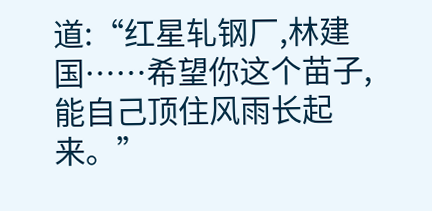道:“红星轧钢厂,林建国……希望你这个苗子,能自己顶住风雨长起来。”